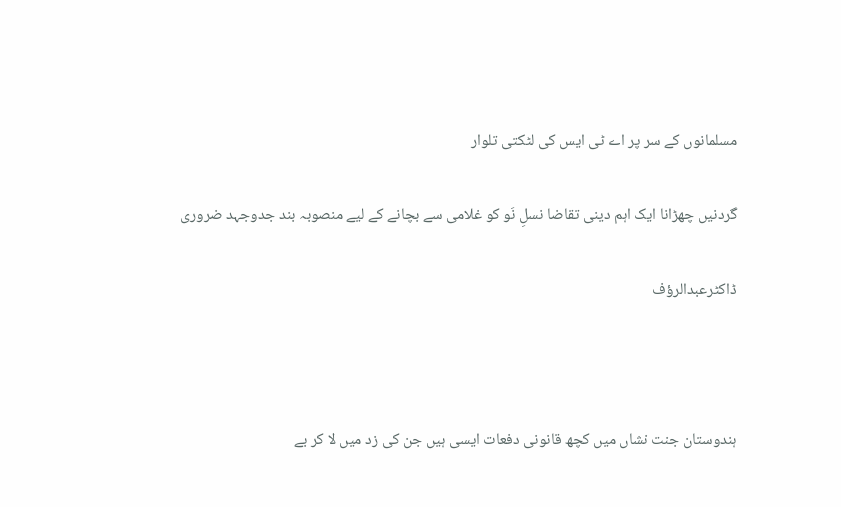مسلمانوں کے سر پر اے ٹی ایس کی لٹکتی تلوار

گردنیں چھڑانا ایک اہم دینی تقاضا نسلِ نَو کو غلامی سے بچانے کے لیے منصوبہ بند جدوجہد ضروری

ڈاکٹرعبدالرؤف



ہندوستان جنت نشاں میں کچھ قانونی دفعات ایسی ہیں جن کی زد میں لا کر بے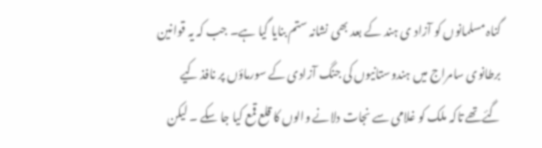گناہ مسلمانوں کو آزاد ی ہند کے بعد بھی نشانہ ستم بنایا گیا ہے۔ جب کہ یہ قوانین برطانوی سامراج میں ہندوستانیوں کی جنگ آزادی کے سورماؤں پر نافذ کیے گئےتھے تاکہ ملک کو غلامی سے نجات دلانے والوں کا قلع قمع کیا جا سکے ۔ لیکن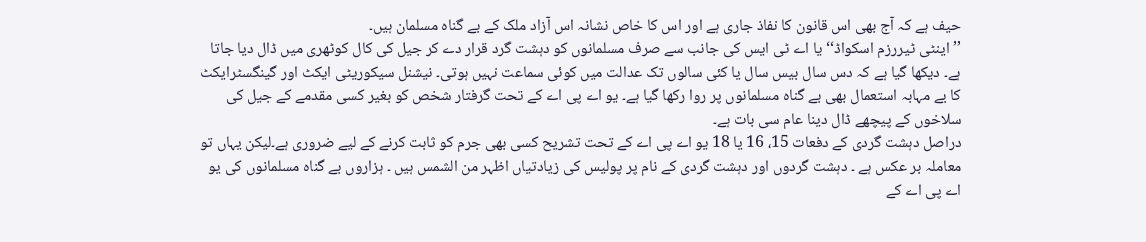حیف ہے کہ آج بھی اس قانون کا نفاذ جاری ہے اور اس کا خاص نشانہ اس آزاد ملک کے بے گناہ مسلمان ہیں۔
’’اینٹی ٹیررزم اسکواڈ‘‘یا اے ٹی ایس کی جانب سے صرف مسلمانوں کو دہشت گرد قرار دے کر جیل کی کال کوٹھری میں ڈال دیا جاتا ہے۔ دیکھا گیا ہے کہ دس سال بیس سال یا کئی سالوں تک عدالت میں کوئی سماعت نہیں ہوتی۔ نیشنل سیکوریٹی ایکٹ اور گینگسٹرایکٹ کا بے مہابہ استعمال بھی بے گناہ مسلمانوں پر روا رکھا گیا ہے۔ یو اے پی اے کے تحت گرفتار شخص کو بغیر کسی مقدمے کے جیل کی سلاخوں کے پیچھے ڈال دینا عام سی بات ہے۔
دراصل دہشت گردی کے دفعات 15، 16 یا 18 یو اے پی اے کے تحت تشریح کسی بھی جرم کو ثابت کرنے کے لیے ضروری ہے۔لیکن یہاں تو معاملہ بر عکس ہے ۔ دہشت گردوں اور دہشت گردی کے نام پر پولیس کی زیادتیاں اظہر من الشمس ہیں ۔ ہزاروں بے گناہ مسلمانوں کی یو اے پی اے کے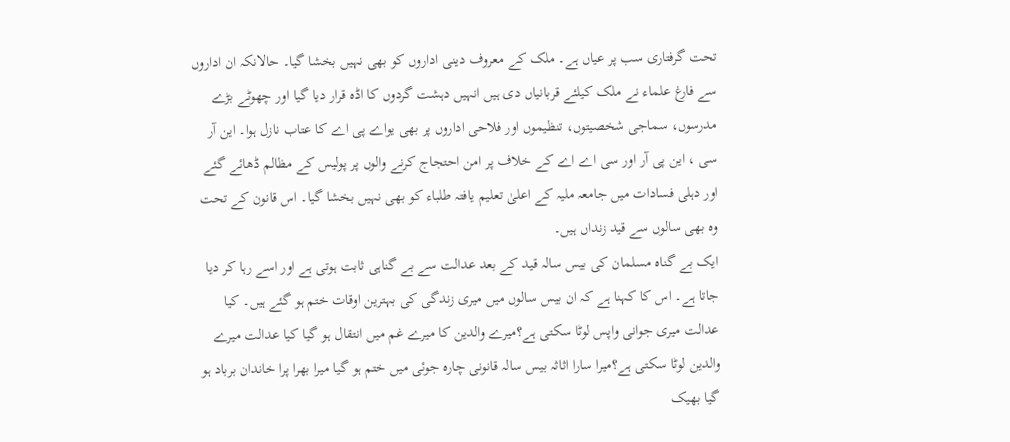تحت گرفتاری سب پر عیاں ہے۔ ملک کے معروف دینی اداروں کو بھی نہیں بخشا گیا۔ حالانکہ ان اداروں سے فارغ علماء نے ملک کیلئے قربانیاں دی ہیں انہیں دہشت گردوں کا اڈہ قرار دیا گیا اور چھوٹے بڑے مدرسوں، سماجی شخصیتوں، تنظیموں اور فلاحی اداروں پر بھی یواے پی اے کا عتاب نازل ہوا۔ این آر سی ، این پی آر اور سی اے اے کے خلاف پر امن احتجاج کرنے والوں پر پولیس کے مظالم ڈھائے گئے اور دہلی فسادات میں جامعہ ملیہ کے اعلیٰ تعلیم یافتہ طلباء کو بھی نہیں بخشا گیا۔ اس قانون کے تحت وہ بھی سالوں سے قید زنداں ہیں۔
ایک بے گناہ مسلمان کی بیس سالہ قید کے بعد عدالت سے بے گناہی ثابت ہوتی ہے اور اسے رہا کر دیا جاتا ہے۔ اس کا کہنا ہے کہ ان بیس سالوں میں میری زندگی کی بہترین اوقات ختم ہو گئے ہیں۔ کیا عدالت میری جوانی واپس لوٹا سکتی ہے؟میرے والدین کا میرے غم میں انتقال ہو گیا کیا عدالت میرے والدین لوٹا سکتی ہے؟میرا سارا اثاثہ بیس سالہ قانونی چارہ جوئی میں ختم ہو گیا میرا بھرا پرا خاندان برباد ہو گیا بھیک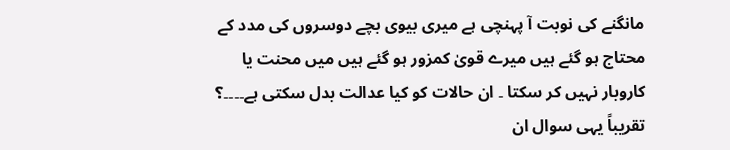مانگنے کی نوبت آ پہنچی ہے میری بیوی بچے دوسروں کی مدد کے محتاج ہو گئے ہیں میرے قویٰ کمزور ہو گئے ہیں میں محنت یا کاروبار نہیں کر سکتا ۔ ان حالات کو کیا عدالت بدل سکتی ہے۔۔۔۔؟
تقریباً یہی سوال ان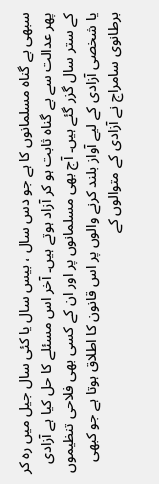سبھی بے گناہ مسلمانوں کا ہے جو دس سال ، بیس سال یا کئی سال جیل میں رہ کر پھر عدالت سے بے گناہ ثابت ہو کر آزاد ہوتے ہیں۔ آخر اس مسئلے کا حل کیا ہے آزادی کے ستر سال گزر گئے ہیں۔ آج بھی مسلمانوں پر اور ان کے کسی بھی فلاحی تنظیموں یا شخصی آزادی کے لیے آواز بلند کرنے والوں پر اس قانون کا اطلاق ہوتا ہے جو کبھی برطانوی سامراج نے آزادی کے متوالوں کے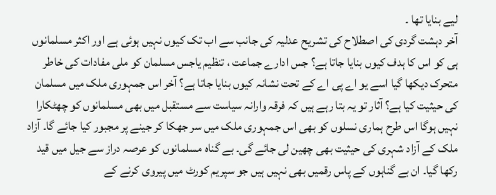لیے بنایا تھا ۔
آخر دہشت گردی کی اصطلاح کی تشریح عدلیہ کی جانب سے اب تک کیوں نہیں ہوئی ہے اور اکثر مسلمانوں ہی کو اس کا ہدف کیوں بنایا جاتا ہے؟ جس ادارے جماعت ، تنظیم یاجس مسلمان کو ملی مفادات کی خاطر متحرک دیکھا گیا اسے یو اے پی اے کے تحت نشانہ کیوں بنایا جاتا ہے؟ آخر اس جمہوری ملک میں مسلمان کی حیثیت کیا ہے؟ آثار تو یہ بتا رہے ہیں کہ فرقہ وارانہ سیاست سے مستقبل میں بھی مسلمانوں کو چھٹکارا نہیں ہوگا اس طرح ہماری نسلوں کو بھی اس جمہوری ملک میں سر جھکا کر جینے پر مجبور کیا جائے گا۔ آزاد ملک کے آزاد شہری کی حیثیت بھی چھین لی جائے گی۔ بے گناہ مسلمانوں کو عرصہ دراز سے جیل میں قید رکھا گیا۔ ان بے گناہوں کے پاس رقمیں بھی نہیں ہیں جو سپریم کورٹ میں پیروی کرنے کے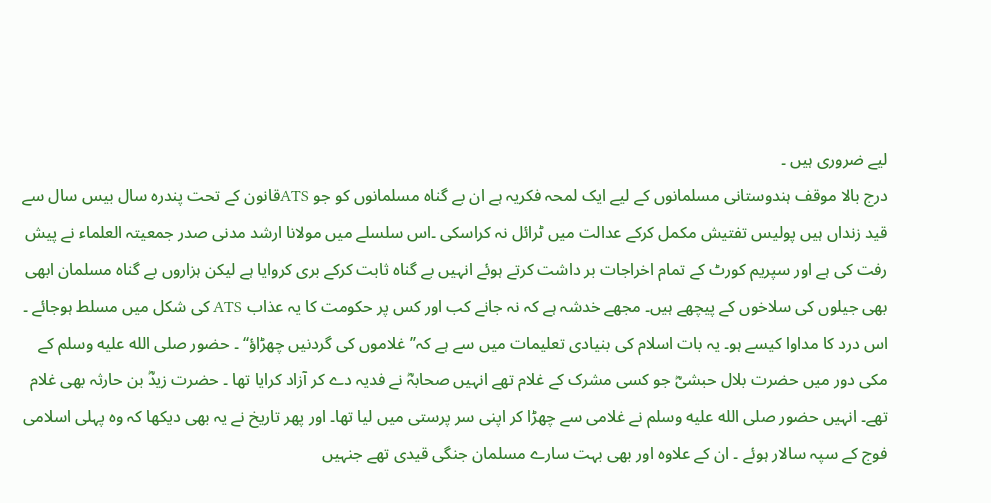لیے ضروری ہیں ۔
درج بالا موقف ہندوستانی مسلمانوں کے لیے ایک لمحہ فکریہ ہے ان بے گناہ مسلمانوں کو جو ATSقانون کے تحت پندرہ سال بیس سال سے قید زنداں ہیں پولیس تفتیش مکمل کرکے عدالت میں ٹرائل نہ کراسکی ۔اس سلسلے میں مولانا ارشد مدنی صدر جمعیتہ العلماء نے پیش رفت کی ہے اور سپریم کورٹ کے تمام اخراجات بر داشت کرتے ہوئے انہیں بے گناہ ثابت کرکے بری کروایا ہے لیکن ہزاروں بے گناہ مسلمان ابھی بھی جیلوں کی سلاخوں کے پیچھے ہیں۔ مجھے خدشہ ہے کہ نہ جانے کب اور کس پر حکومت کا یہ عذاب ATS کی شکل میں مسلط ہوجائے ۔
اس درد کا مداوا کیسے ہو۔ یہ بات اسلام کی بنیادی تعلیمات میں سے ہے کہ’’غلاموں کی گردنیں چھڑاؤ‘‘ ۔ حضور صلى الله عليه وسلم کے مکی دور میں حضرت بلال حبشیؓ جو کسی مشرک کے غلام تھے انہیں صحابہؓ نے فدیہ دے کر آزاد کرایا تھا ۔ حضرت زیدؓ بن حارثہ بھی غلام تھے۔ انہیں حضور صلى الله عليه وسلم نے غلامی سے چھڑا کر اپنی سر پرستی میں لیا تھا۔ اور پھر تاریخ نے یہ بھی دیکھا کہ وہ پہلی اسلامی فوج کے سپہ سالار ہوئے ۔ ان کے علاوہ اور بھی بہت سارے مسلمان جنگی قیدی تھے جنہیں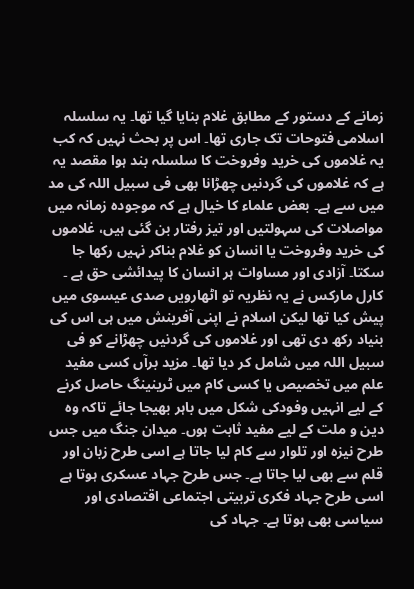زمانے کے دستور کے مطابق غلام بنایا گیا تھا۔ یہ سلسلہ اسلامی فتوحات تک جاری تھا۔ اس پر بحث نہیں کہ کب یہ غلاموں کی خرید وفروخت کا سلسلہ بند ہوا مقصد یہ ہے کہ غلاموں کی گردنیں چھڑانا بھی فی سبیل اللہ کی مد میں سے ہے۔ بعض علماء کا خیال ہے کہ موجودہ زمانہ میں مواصلات کی سہولتیں اور تیز رفتار بن گئی ہیں، غلاموں کی خرید وفروخت یا انسان کو غلام بناکر نہیں رکھا جا سکتا۔ آزادی اور مساوات ہر انسان کا پیدائشی حق ہے ۔ کارل مارکس نے یہ نظریہ تو اٹھارویں صدی عیسوی میں پیش کیا تھا لیکن اسلام نے اپنی آفرینش میں ہی اس کی بنیاد رکھ دی تھی اور غلاموں کی گردنیں چھڑانے کو فی سبیل اللہ میں شامل کر دیا تھا۔ مزید برآں کسی مفید علم میں تخصیص یا کسی کام میں ٹرینینگ حاصل کرنے کے لیے انہیں وفودکی شکل میں باہر بھیجا جائے تاکہ وہ دین و ملت کے لیے مفید ثابت ہوں۔ میدان جنگ میں جس طرح نیزہ اور تلوار سے کام لیا جاتا ہے اسی طرح زبان اور قلم سے بھی لیا جاتا ہے۔ جس طرح جہاد عسکری ہوتا ہے اسی طرح جہاد فکری تربیتی اجتماعی اقتصادی اور سیاسی بھی ہوتا ہے۔ جہاد کی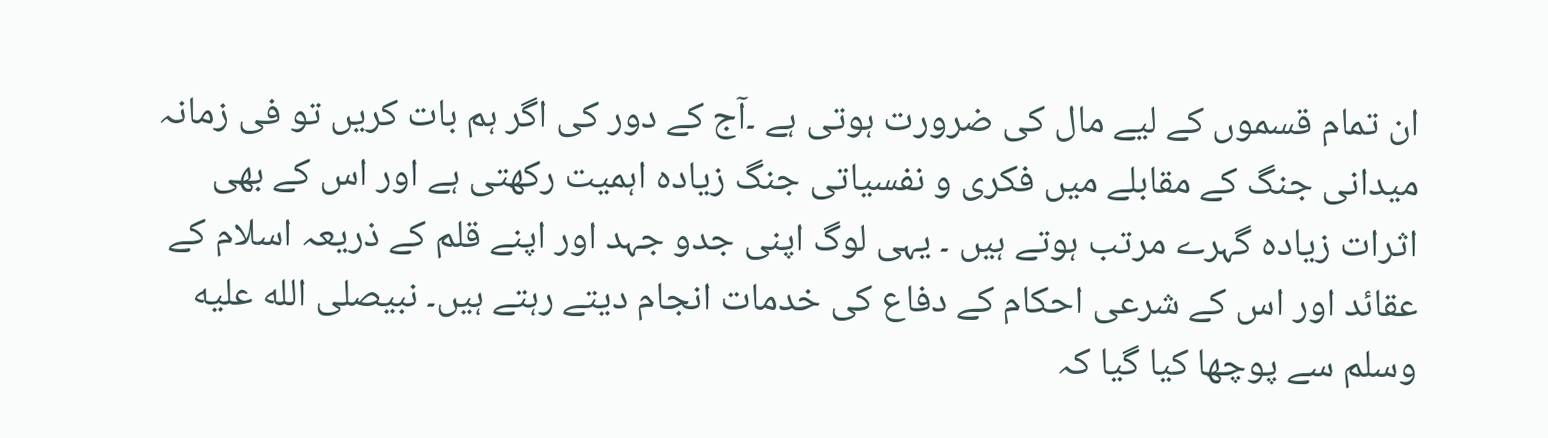ان تمام قسموں کے لیے مال کی ضرورت ہوتی ہے ۔آج کے دور کی اگر ہم بات کریں تو فی زمانہ میدانی جنگ کے مقابلے میں فکری و نفسیاتی جنگ زیادہ اہمیت رکھتی ہے اور اس کے بھی اثرات زیادہ گہرے مرتب ہوتے ہیں ۔ یہی لوگ اپنی جدو جہد اور اپنے قلم کے ذریعہ اسلام کے عقائد اور اس کے شرعی احکام کے دفاع کی خدمات انجام دیتے رہتے ہیں۔ نبیصلى الله عليه وسلم سے پوچھا کیا گیا کہ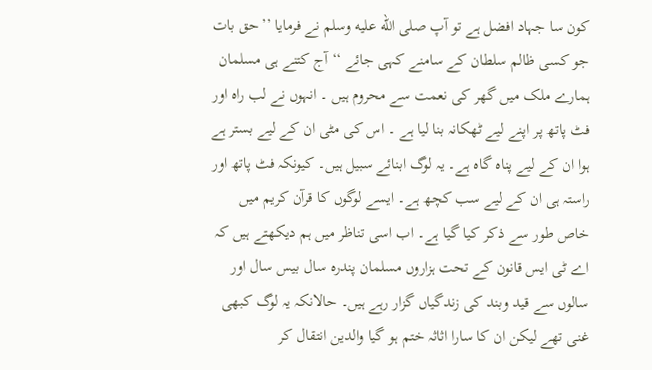کون سا جہاد افضل ہے تو آپ صلى الله عليه وسلم نے فرمایا ’’حق بات جو کسی ظالم سلطان کے سامنے کہی جائے ‘‘آج کتنے ہی مسلمان ہمارے ملک میں گھر کی نعمت سے محروم ہیں ۔ انہوں نے لب راہ اور فٹ پاتھ پر اپنے لیے ٹھکانہ بنا لیا ہے ۔ اس کی مٹی ان کے لیے بستر ہے ہوا ان کے لیے پناہ گاہ ہے۔ یہ لوگ ابنائے سبیل ہیں۔ کیونکہ فٹ پاتھ اور راستہ ہی ان کے لیے سب کچھ ہے۔ ایسے لوگوں کا قرآن کریم میں خاص طور سے ذکر کیا گیا ہے۔ اب اسی تناظر میں ہم دیکھتے ہیں کہ اے ٹی ایس قانون کے تحت ہزاروں مسلمان پندرہ سال بیس سال اور سالوں سے قید وبند کی زندگیاں گزار رہے ہیں۔ حالانکہ یہ لوگ کبھی غنی تھے لیکن ان کا سارا اثاثہ ختم ہو گیا والدین انتقال کر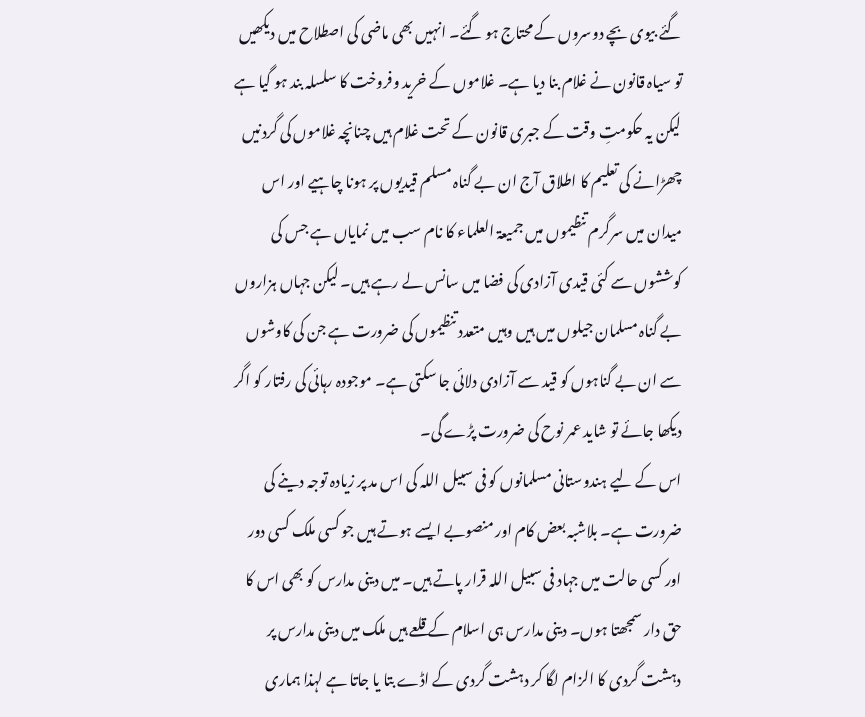گئے بیوی بچے دوسروں کے محتاج ہو گئے۔ انہیں بھی ماضی کی اصطلاح میں دیکھیں تو سیاہ قانون نے غلام بنا دیا ہے۔ غلاموں کے خرید وفروخت کا سلسلہ بند ہو گیا ہے لیکن یہ حکومتِ وقت کے جبری قانون کے تحت غلام ہیں چنانچہ غلاموں کی گردنیں چھڑانے کی تعلیم کا اطلاق آج ان بے گناہ مسلم قیدیوں پر ہونا چاہیے اور اس میدان میں سرگرم تنظیموں میں جمیعۃ العلماء کا نام سب میں نمایاں ہے جس کی کوششوں سے کئی قیدی آزادی کی فضا میں سانس لے رہے ہیں۔ لیکن جہاں ہزاروں بے گناہ مسلمان جیلوں میں ہیں وہیں متعدد تنظیموں کی ضرورت ہے جن کی کاوشوں سے ان بے گناہوں کو قید سے آزادی دلائی جا سکتی ہے۔ موجودہ رہائی کی رفتار کو اگر دیکھا جائے تو شاید عمر نوح کی ضرورت پڑے گی۔
اس کے لیے ہندوستانی مسلمانوں کو فی سبیل اللہ کی اس مد پر زیادہ توجہ دینے کی ضرورت ہے۔ بلاشبہ بعض کام اور منصوبے ایسے ہوتے ہیں جو کسی ملک کسی دور اور کسی حالت میں جہاد فی سبیل اللہ قرار پاتے ہیں۔ میں دینی مدارس کو بھی اس کا حق دار سمجھتا ہوں۔ دینی مدارس ہی اسلام کے قلعے ہیں ملک میں دینی مدارس پر دہشت گردی کا الزام لگا کر دہشت گردی کے اڈے بتا یا جاتا ہے لہذا ہماری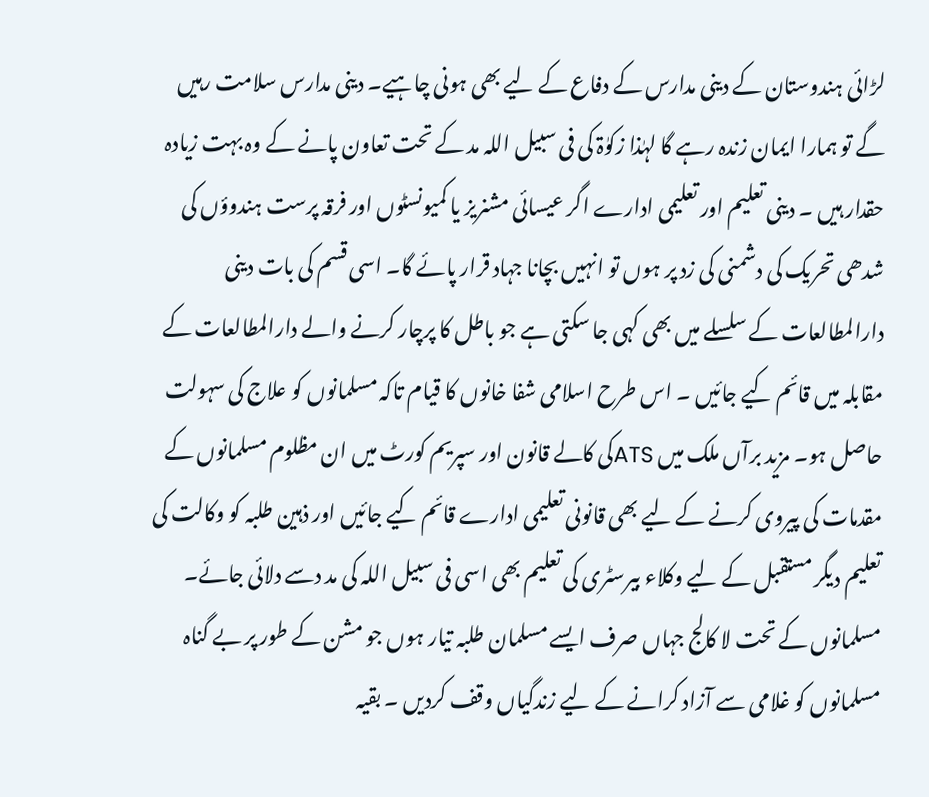لڑائی ہندوستان کے دینی مدارس کے دفاع کے لیے بھی ہونی چاہیے۔ دینی مدارس سلامت رہیں گے تو ہمارا ایمان زندہ رہے گا لہٰذا زکوٰۃ کی فی سبیل اللہ مد کے تحت تعاون پانے کے وہ بہت زیادہ حقدار ہیں ۔ دینی تعلیم اور تعلیمی ادارے اگر عیسائی مشنریز یا کمیونسٹوں اور فرقہ پرست ہندوؤں کی شدھی تحریک کی دشمنی کی زد پر ہوں تو انہیں بچانا جہاد قرار پائے گا۔ اسی قسم کی بات دینی دارالمطالعات کے سلسلے میں بھی کہی جا سکتی ہے جو باطل کا پرچار کرنے والے دارالمطالعات کے مقابلہ میں قائم کیے جائیں ۔ اس طرح اسلامی شفا خانوں کا قیام تاکہ مسلمانوں کو علاج کی سہولت حاصل ہو۔ مزید برآں ملک میں ATSکی کالے قانون اور سپریم کورٹ میں ان مظلوم مسلمانوں کے مقدمات کی پیروی کرنے کے لیے بھی قانونی تعلیمی ادارے قائم کیے جائیں اور ذہین طلبہ کو وکالت کی تعلیم دیگر مستقبل کے لیے وکلاء بیرسٹری کی تعلیم بھی اسی فی سبیل اللہ کی مد دسے دلائی جائے۔ مسلمانوں کے تحت لا کالج جہاں صرف ایسے مسلمان طلبہ تیار ہوں جو مشن کے طور پر بے گناہ مسلمانوں کو غلامی سے آزاد کرانے کے لیے زندگیاں وقف کردیں ۔ بقیہ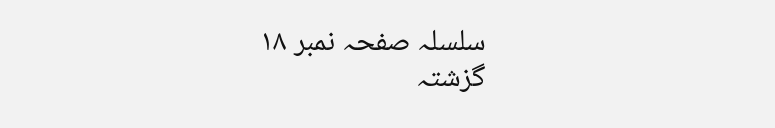سلسلہ صفحہ نمبر ۱۸
گزشتہ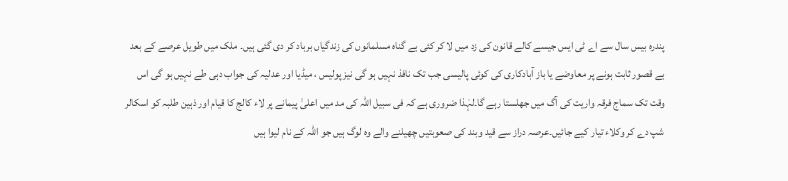پندرہ بیس سال سے اے ٹی ایس جیسے کالے قانون کی زد میں لا کر کئی بے گناہ مسلمانوں کی زندگیاں برباد کر دی گئی ہیں۔ ملک میں طویل عرصے کے بعد بے قصور ثابت ہونے پر معاوضے یا باز آبادکاری کی کوئی پالیسی جب تک نافذ نہیں ہو گی نیز پولیس ، میڈیا اور عدلیہ کی جواب دہی طے نہیں ہو گی اس وقت تک سماج فرقہ واریت کی آگ میں جھلستا رہے گا۔لہٰذا ضروری ہے کہ فی سبیل اللہ کی مد میں اعلیٰ پیمانے پر لاء کالج کا قیام اور ذہین طلبہ کو اسکالر شپ دے کر وکلاء تیار کیے جائیں۔عرصہ دراز سے قید وبند کی صعوبتیں چھیلنے والے وہ لوگ ہیں جو اللہ کے نام لیوا ہیں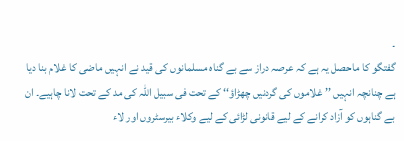۔
گفتگو کا ماحصل یہ ہے کہ عرصہ دراز سے بے گناہ مسلمانوں کی قید نے انہیں ماضی کا غلام بنا دیا ہے چنانچہ انہیں ’’ غلاموں کی گردنیں چھڑاؤ‘‘ کے تحت فی سبیل اللہ کی مد کے تحت لانا چاہیے۔ ان بے گناہوں کو آزاد کرانے کے لیے قانونی لڑائی کے لیے وکلاء بیرسٹروں اور لاء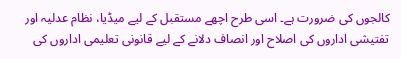کالجوں کی ضرورت ہے۔ اسی طرح اچھے مستقبل کے لیے میڈیا، نظام عدلیہ اور تفتیشی اداروں کی اصلاح اور انصاف دلانے کے لیے قانونی تعلیمی اداروں کی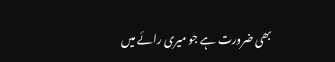بھی ضرورت ہے جو میری رائے میں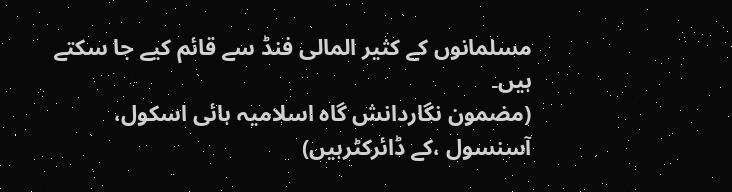مسلمانوں کے کثیر المالی فنڈ سے قائم کیے جا سکتے ہیں۔
(مضمون نگاردانش گاہ اسلامیہ ہائی اسکول، آسنسول ،کے ڈائرکٹرہیں)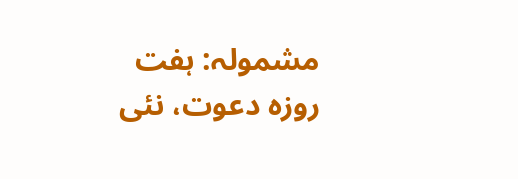مشمولہ: ہفت روزہ دعوت، نئی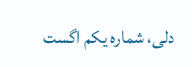دلی، شمارہ یکم اگست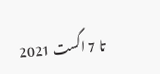تا 7 اگست 2021